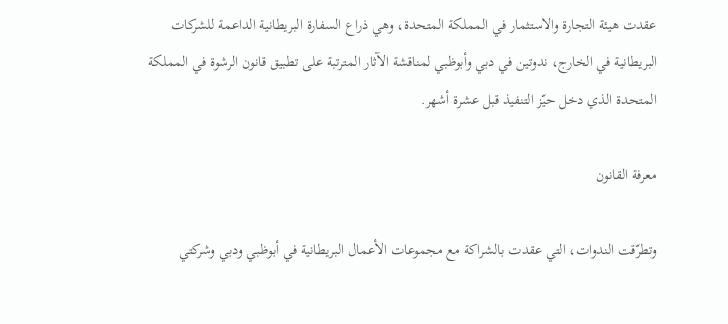عقدت هيئة التجارة والاستثمار في المملكة المتحدة، وهي ذراع السفارة البريطانية الداعمة للشركات البريطانية في الخارج، ندوتين في دبي وأبوظبي لمناقشة الآثار المترتبة على تطبيق قانون الرشوة في المملكة المتحدة الذي دخل حيّز التنفيذ قبل عشرة أشهر.

معرفة القانون

وتطرّقت الندوات، التي عقدت بالشراكة مع مجموعات الأعمال البريطانية في أبوظبي ودبي وشركتي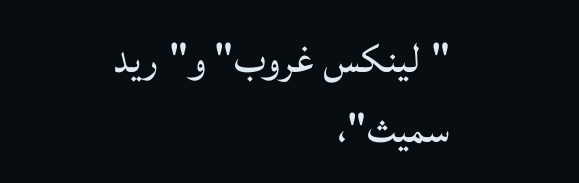"لينكس غروب" و"ريد سميث"،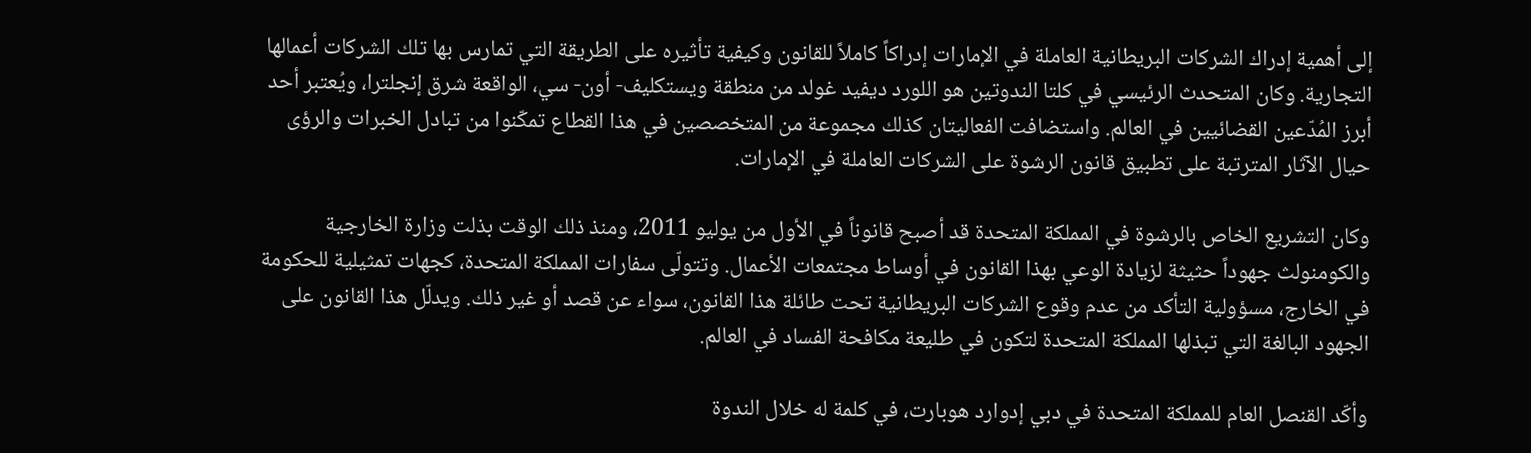إلى أهمية إدراك الشركات البريطانية العاملة في الإمارات إدراكاً كاملاً للقانون وكيفية تأثيره على الطريقة التي تمارس بها تلك الشركات أعمالها التجارية. وكان المتحدث الرئيسي في كلتا الندوتين هو اللورد ديفيد غولد من منطقة ويستكليف- أون- سي، الواقعة شرق إنجلترا، ويُعتبر أحد أبرز المُدّعين القضائيين في العالم. واستضافت الفعاليتان كذلك مجموعة من المتخصصين في هذا القطاع تمكّنوا من تبادل الخبرات والرؤى حيال الآثار المترتبة على تطبيق قانون الرشوة على الشركات العاملة في الإمارات.

وكان التشريع الخاص بالرشوة في المملكة المتحدة قد أصبح قانوناً في الأول من يوليو 2011، ومنذ ذلك الوقت بذلت وزارة الخارجية والكومنولث جهوداً حثيثة لزيادة الوعي بهذا القانون في أوساط مجتمعات الأعمال. وتتولّى سفارات المملكة المتحدة، كجهات تمثيلية للحكومة في الخارج، مسؤولية التأكد من عدم وقوع الشركات البريطانية تحت طائلة هذا القانون، سواء عن قصد أو غير ذلك. ويدلّل هذا القانون على الجهود البالغة التي تبذلها المملكة المتحدة لتكون في طليعة مكافحة الفساد في العالم.

وأكّد القنصل العام للمملكة المتحدة في دبي إدوارد هوبارت، في كلمة له خلال الندوة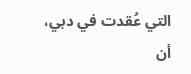التي عُقدت في دبي، أن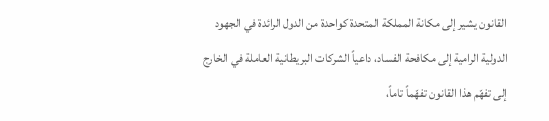القانون يشير إلى مكانة المملكة المتحدة كواحدة من الدول الرائدة في الجهود الدولية الرامية إلى مكافحة الفساد، داعياً الشركات البريطانية العاملة في الخارج إلى تفهّم هذا القانون تفهّماً تاماً،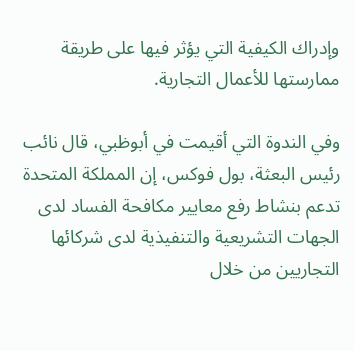وإدراك الكيفية التي يؤثر فيها على طريقة ممارستها للأعمال التجارية.

وفي الندوة التي أقيمت في أبوظبي، قال نائب رئيس البعثة، بول فوكس، إن المملكة المتحدة تدعم بنشاط رفع معايير مكافحة الفساد لدى الجهات التشريعية والتنفيذية لدى شركائها التجاريين من خلال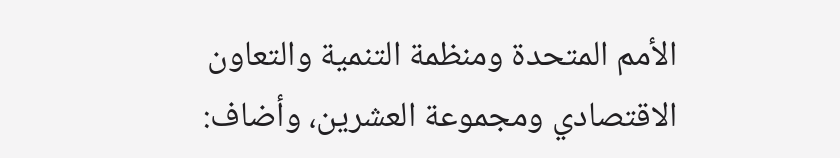الأمم المتحدة ومنظمة التنمية والتعاون الاقتصادي ومجموعة العشرين، وأضاف: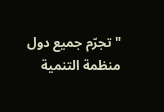"تجرّم جميع دول منظمة التنمية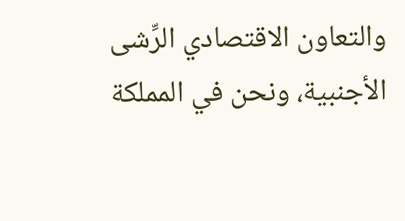والتعاون الاقتصادي الرِّشى الأجنبية، ونحن في المملكة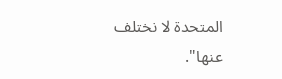المتحدة لا نختلف عنها".